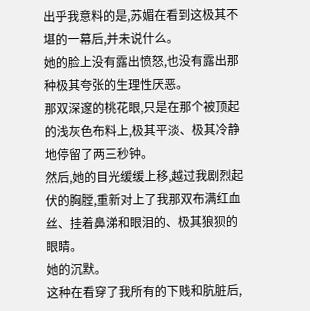出乎我意料的是,苏媚在看到这极其不堪的一幕后,并未说什么。
她的脸上没有露出愤怒,也没有露出那种极其夸张的生理性厌恶。
那双深邃的桃花眼,只是在那个被顶起的浅灰色布料上,极其平淡、极其冷静地停留了两三秒钟。
然后,她的目光缓缓上移,越过我剧烈起伏的胸膛,重新对上了我那双布满红血丝、挂着鼻涕和眼泪的、极其狼狈的眼睛。
她的沉默。
这种在看穿了我所有的下贱和肮脏后,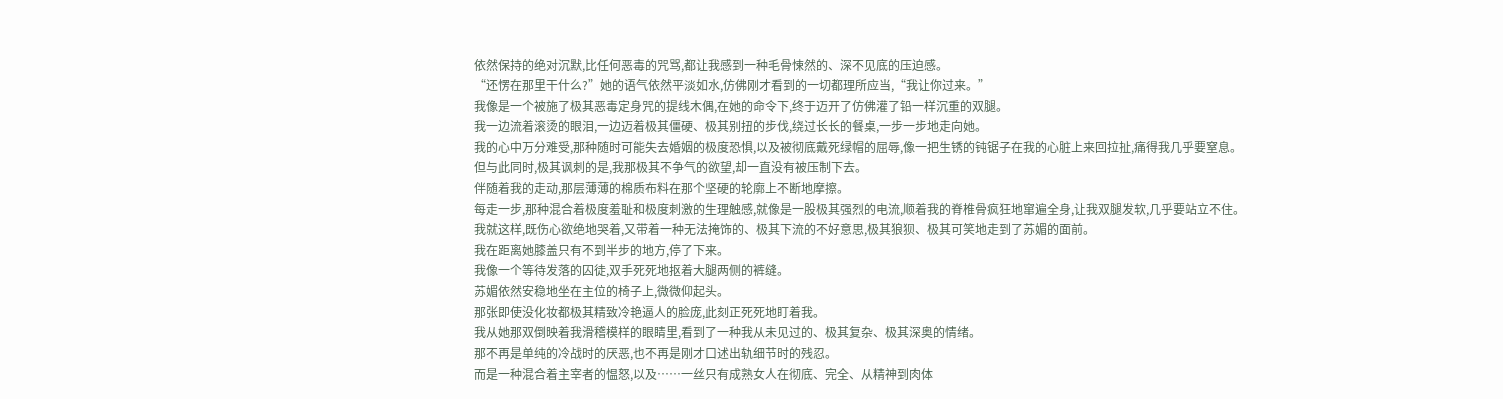依然保持的绝对沉默,比任何恶毒的咒骂,都让我感到一种毛骨悚然的、深不见底的压迫感。
“还愣在那里干什么?”她的语气依然平淡如水,仿佛刚才看到的一切都理所应当,“我让你过来。”
我像是一个被施了极其恶毒定身咒的提线木偶,在她的命令下,终于迈开了仿佛灌了铅一样沉重的双腿。
我一边流着滚烫的眼泪,一边迈着极其僵硬、极其别扭的步伐,绕过长长的餐桌,一步一步地走向她。
我的心中万分难受,那种随时可能失去婚姻的极度恐惧,以及被彻底戴死绿帽的屈辱,像一把生锈的钝锯子在我的心脏上来回拉扯,痛得我几乎要窒息。
但与此同时,极其讽刺的是,我那极其不争气的欲望,却一直没有被压制下去。
伴随着我的走动,那层薄薄的棉质布料在那个坚硬的轮廓上不断地摩擦。
每走一步,那种混合着极度羞耻和极度刺激的生理触感,就像是一股极其强烈的电流,顺着我的脊椎骨疯狂地窜遍全身,让我双腿发软,几乎要站立不住。
我就这样,既伤心欲绝地哭着,又带着一种无法掩饰的、极其下流的不好意思,极其狼狈、极其可笑地走到了苏媚的面前。
我在距离她膝盖只有不到半步的地方,停了下来。
我像一个等待发落的囚徒,双手死死地抠着大腿两侧的裤缝。
苏媚依然安稳地坐在主位的椅子上,微微仰起头。
那张即使没化妆都极其精致冷艳逼人的脸庞,此刻正死死地盯着我。
我从她那双倒映着我滑稽模样的眼睛里,看到了一种我从未见过的、极其复杂、极其深奥的情绪。
那不再是单纯的冷战时的厌恶,也不再是刚才口述出轨细节时的残忍。
而是一种混合着主宰者的愠怒,以及……一丝只有成熟女人在彻底、完全、从精神到肉体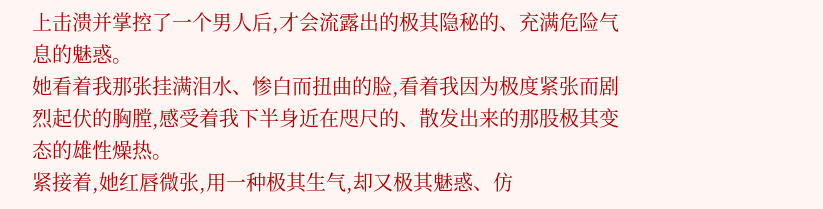上击溃并掌控了一个男人后,才会流露出的极其隐秘的、充满危险气息的魅惑。
她看着我那张挂满泪水、惨白而扭曲的脸,看着我因为极度紧张而剧烈起伏的胸膛,感受着我下半身近在咫尺的、散发出来的那股极其变态的雄性燥热。
紧接着,她红唇微张,用一种极其生气,却又极其魅惑、仿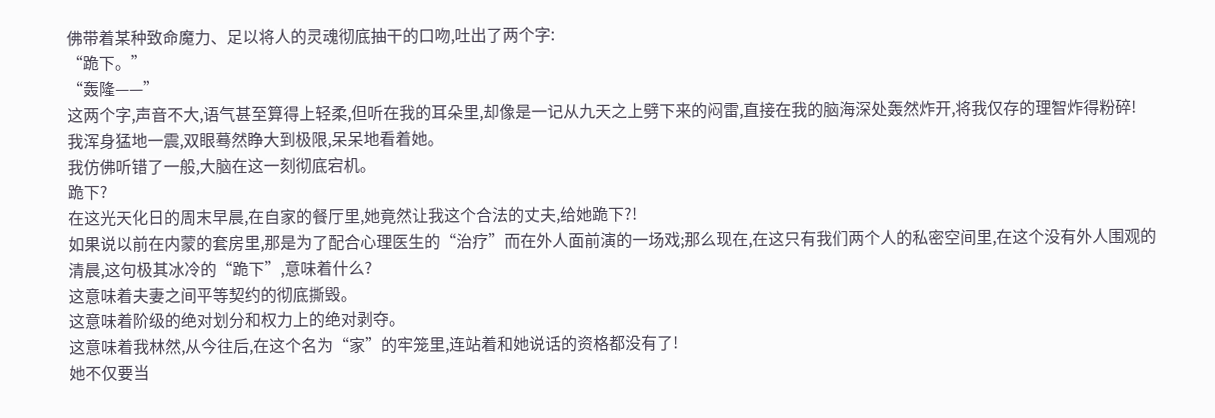佛带着某种致命魔力、足以将人的灵魂彻底抽干的口吻,吐出了两个字:
“跪下。”
“轰隆——”
这两个字,声音不大,语气甚至算得上轻柔,但听在我的耳朵里,却像是一记从九天之上劈下来的闷雷,直接在我的脑海深处轰然炸开,将我仅存的理智炸得粉碎!
我浑身猛地一震,双眼蓦然睁大到极限,呆呆地看着她。
我仿佛听错了一般,大脑在这一刻彻底宕机。
跪下?
在这光天化日的周末早晨,在自家的餐厅里,她竟然让我这个合法的丈夫,给她跪下?!
如果说以前在内蒙的套房里,那是为了配合心理医生的“治疗”而在外人面前演的一场戏;那么现在,在这只有我们两个人的私密空间里,在这个没有外人围观的清晨,这句极其冰冷的“跪下”,意味着什么?
这意味着夫妻之间平等契约的彻底撕毁。
这意味着阶级的绝对划分和权力上的绝对剥夺。
这意味着我林然,从今往后,在这个名为“家”的牢笼里,连站着和她说话的资格都没有了!
她不仅要当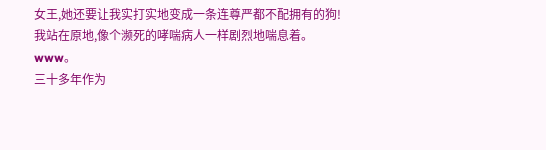女王,她还要让我实打实地变成一条连尊严都不配拥有的狗!
我站在原地,像个濒死的哮喘病人一样剧烈地喘息着。
www。
三十多年作为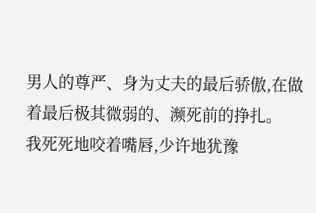男人的尊严、身为丈夫的最后骄傲,在做着最后极其微弱的、濒死前的挣扎。
我死死地咬着嘴唇,少许地犹豫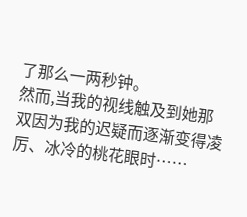了那么一两秒钟。
然而,当我的视线触及到她那双因为我的迟疑而逐渐变得凌厉、冰冷的桃花眼时……